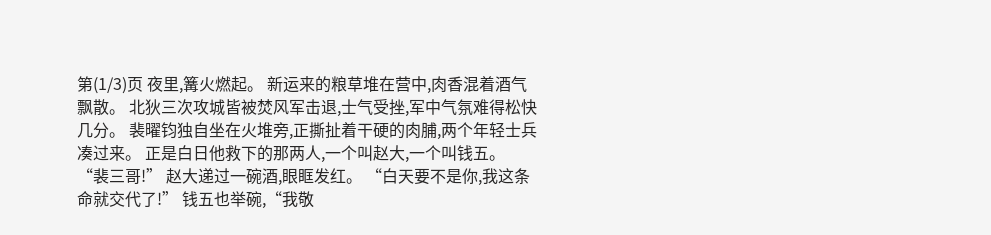第(1/3)页 夜里,篝火燃起。 新运来的粮草堆在营中,肉香混着酒气飘散。 北狄三次攻城皆被焚风军击退,士气受挫,军中气氛难得松快几分。 裴曜钧独自坐在火堆旁,正撕扯着干硬的肉脯,两个年轻士兵凑过来。 正是白日他救下的那两人,一个叫赵大,一个叫钱五。 “裴三哥!” 赵大递过一碗酒,眼眶发红。 “白天要不是你,我这条命就交代了!” 钱五也举碗,“我敬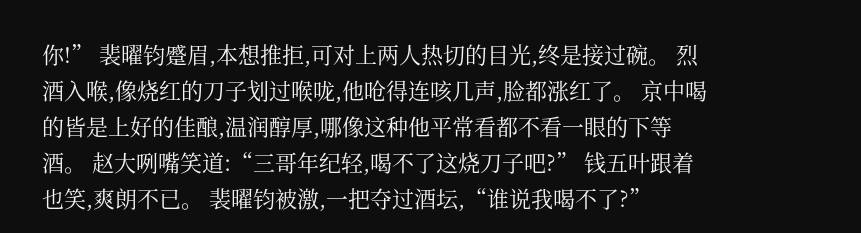你!” 裴曜钧蹙眉,本想推拒,可对上两人热切的目光,终是接过碗。 烈酒入喉,像烧红的刀子划过喉咙,他呛得连咳几声,脸都涨红了。 京中喝的皆是上好的佳酿,温润醇厚,哪像这种他平常看都不看一眼的下等酒。 赵大咧嘴笑道:“三哥年纪轻,喝不了这烧刀子吧?” 钱五叶跟着也笑,爽朗不已。 裴曜钧被激,一把夺过酒坛,“谁说我喝不了?”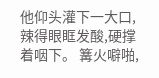他仰头灌下一大口,辣得眼眶发酸,硬撑着咽下。 篝火噼啪,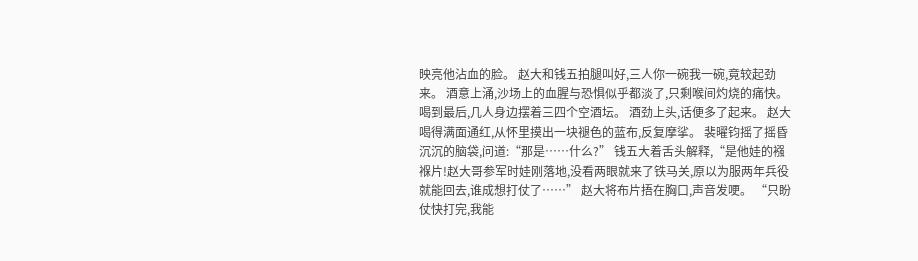映亮他沾血的脸。 赵大和钱五拍腿叫好,三人你一碗我一碗,竟较起劲来。 酒意上涌,沙场上的血腥与恐惧似乎都淡了,只剩喉间灼烧的痛快。 喝到最后,几人身边摆着三四个空酒坛。 酒劲上头,话便多了起来。 赵大喝得满面通红,从怀里摸出一块褪色的蓝布,反复摩挲。 裴曜钧摇了摇昏沉沉的脑袋,问道:“那是……什么?” 钱五大着舌头解释,“是他娃的襁褓片!赵大哥参军时娃刚落地,没看两眼就来了铁马关,原以为服两年兵役就能回去,谁成想打仗了……” 赵大将布片捂在胸口,声音发哽。 “只盼仗快打完,我能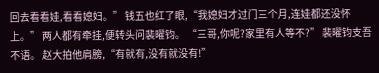回去看看娃,看看媳妇。” 钱五也红了眼,“我媳妇才过门三个月,连娃都还没怀上。” 两人都有牵挂,便转头问裴曜钧。 “三哥,你呢?家里有人等不?” 裴曜钧支吾不语。 赵大拍他肩膀,“有就有,没有就没有!”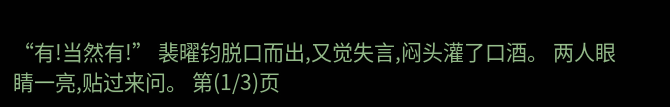“有!当然有!” 裴曜钧脱口而出,又觉失言,闷头灌了口酒。 两人眼睛一亮,贴过来问。 第(1/3)页